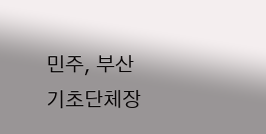민주, 부산 기초단체장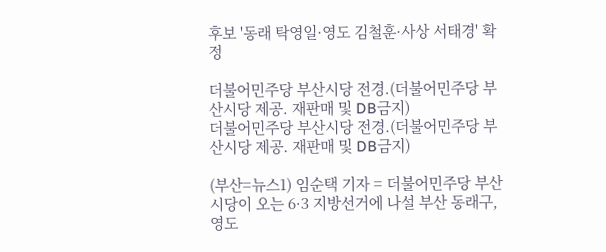후보 '동래 탁영일·영도 김철훈·사상 서태경' 확정

더불어민주당 부산시당 전경.(더불어민주당 부산시당 제공. 재판매 및 DB금지)
더불어민주당 부산시당 전경.(더불어민주당 부산시당 제공. 재판매 및 DB금지)

(부산=뉴스1) 임순택 기자 = 더불어민주당 부산시당이 오는 6·3 지방선거에 나설 부산 동래구, 영도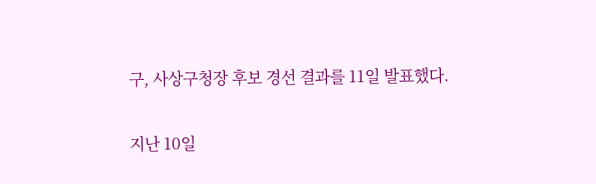구, 사상구청장 후보 경선 결과를 11일 발표했다.

지난 10일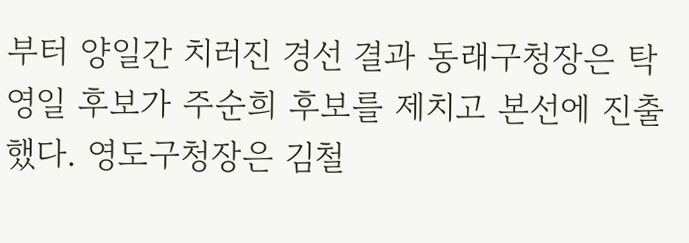부터 양일간 치러진 경선 결과 동래구청장은 탁영일 후보가 주순희 후보를 제치고 본선에 진출했다. 영도구청장은 김철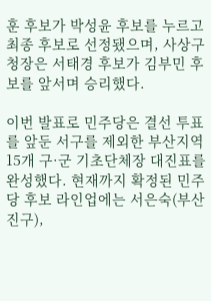훈 후보가 박성윤 후보를 누르고 최종 후보로 선정됐으며, 사상구청장은 서태경 후보가 김부민 후보를 앞서며 승리했다.

이번 발표로 민주당은 결선 투표를 앞둔 서구를 제외한 부산지역 15개 구·군 기초단체장 대진표를 완성했다. 현재까지 확정된 민주당 후보 라인업에는 서은숙(부산진구),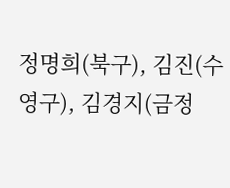정명희(북구), 김진(수영구), 김경지(금정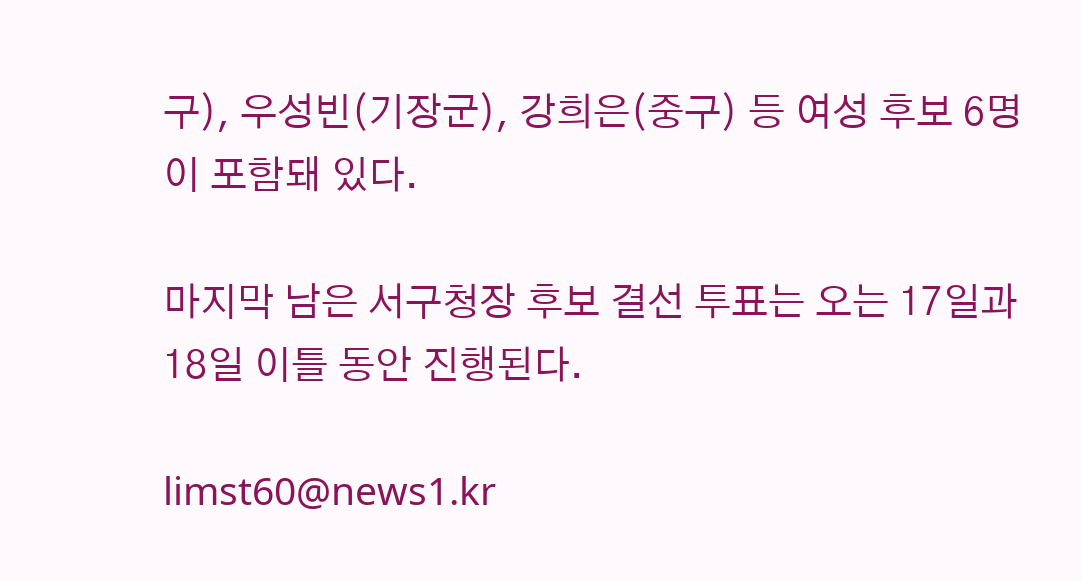구), 우성빈(기장군), 강희은(중구) 등 여성 후보 6명이 포함돼 있다.

마지막 남은 서구청장 후보 결선 투표는 오는 17일과 18일 이틀 동안 진행된다.

limst60@news1.kr